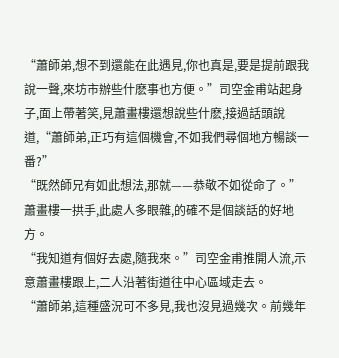“蕭師弟,想不到還能在此遇見,你也真是,要是提前跟我說一聲,來坊市辦些什麽事也方便。”司空金甫站起身子,面上帶著笑,見蕭畫樓還想說些什麽,接過話頭說道,“蕭師弟,正巧有這個機會,不如我們尋個地方暢談一番?”
“既然師兄有如此想法,那就——恭敬不如從命了。”蕭畫樓一拱手,此處人多眼雜,的確不是個談話的好地方。
“我知道有個好去處,隨我來。”司空金甫推開人流,示意蕭畫樓跟上,二人沿著街道往中心區域走去。
“蕭師弟,這種盛況可不多見,我也沒見過幾次。前幾年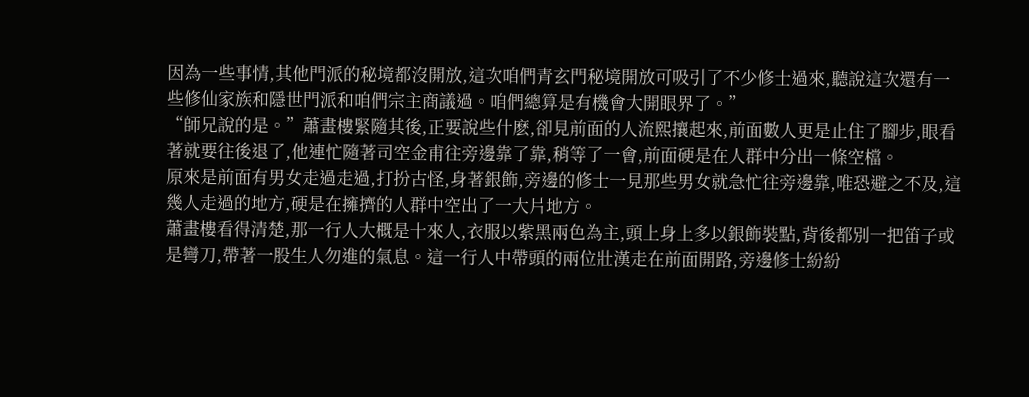因為一些事情,其他門派的秘境都沒開放,這次咱們青玄門秘境開放可吸引了不少修士過來,聽說這次還有一些修仙家族和隱世門派和咱們宗主商議過。咱們總算是有機會大開眼界了。”
“師兄說的是。”蕭畫樓緊隨其後,正要說些什麽,卻見前面的人流熙攘起來,前面數人更是止住了腳步,眼看著就要往後退了,他連忙隨著司空金甫往旁邊靠了靠,稍等了一會,前面硬是在人群中分出一條空檔。
原來是前面有男女走過走過,打扮古怪,身著銀飾,旁邊的修士一見那些男女就急忙往旁邊靠,唯恐避之不及,這幾人走過的地方,硬是在擁擠的人群中空出了一大片地方。
蕭畫樓看得清楚,那一行人大概是十來人,衣服以紫黑兩色為主,頭上身上多以銀飾裝點,背後都別一把笛子或是彎刀,帶著一股生人勿進的氣息。這一行人中帶頭的兩位壯漢走在前面開路,旁邊修士紛紛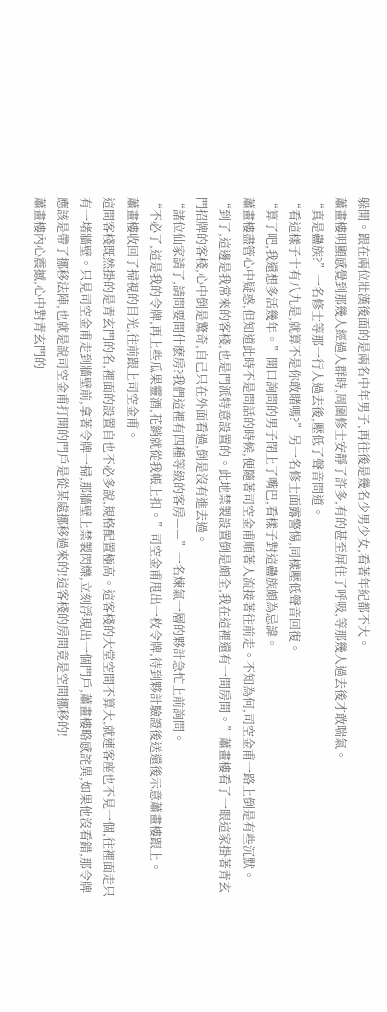躲開。跟在兩位壯漢後面的是兩名中年男子,再往後是幾名少男少女,看著年紀都不大。
蕭畫樓明顯感覺到那幾人經過人群時,周圍修士安靜了許多,有的甚至屏住了呼吸,等那幾人過去後才敢喘氣。
“真是蠱族?”一名修士等那一行人過去後,壓低了聲音問道。
“看這樣子十有八九是,就算不是你敢賭嗎?”另一名修士面露警惕,同樣壓低聲音回復。
“算了吧,我還想多活幾年。”開口詢問的男子閉上了嘴巴,看樣子對這蠱族頗為忌諱。
蕭畫樓盡管心中疑惑,但知道此時不是問話的時候,便隨著司空金甫順著人流接著往前走。不知為何,司空金甫一路上倒是有些沉默。
“到了,這邊是我常來的客棧,也是門派特意設置的。此地禁製設置倒是頗全,我在這裡還有一間房間。”蕭畫樓看了一眼這家掛著青玄門招牌的客棧,心中倒是驚奇,自己只在外面看過,倒是沒有進去過。
“諸位仙家請了,請問要間什麽房?我們這裡有四種等級的客房——”一名煉氣一層的夥計急忙上前詢問。
“不必了,這是我的令牌,再上些瓜果靈酒,花銷就從我帳上扣。”司空金甫甩出一枚令牌,待到夥計驗證後送還後示意蕭畫樓跟上。
蕭畫樓收回了掃視的目光,往前跟上司空金甫。
這間客棧既然掛的是青玄門的名,裡面的設置自也不必多說,規格配置極高。這客棧的大堂空間不算大,就連客座也不見一個,往裡面走只有一堵牆壁。只見司空金甫走到牆壁前,拿著令牌一掃,那牆壁上禁製閃爍,立刻浮現出一個門戶,蕭畫樓略感詫異,如果他沒看錯,那令牌應該是帶了挪移法陣,也就是說司空金甫打開的門戶是從某處挪移過來的!這客棧的房間竟是空間挪移的!
蕭畫樓內心震撼,心中對青玄門的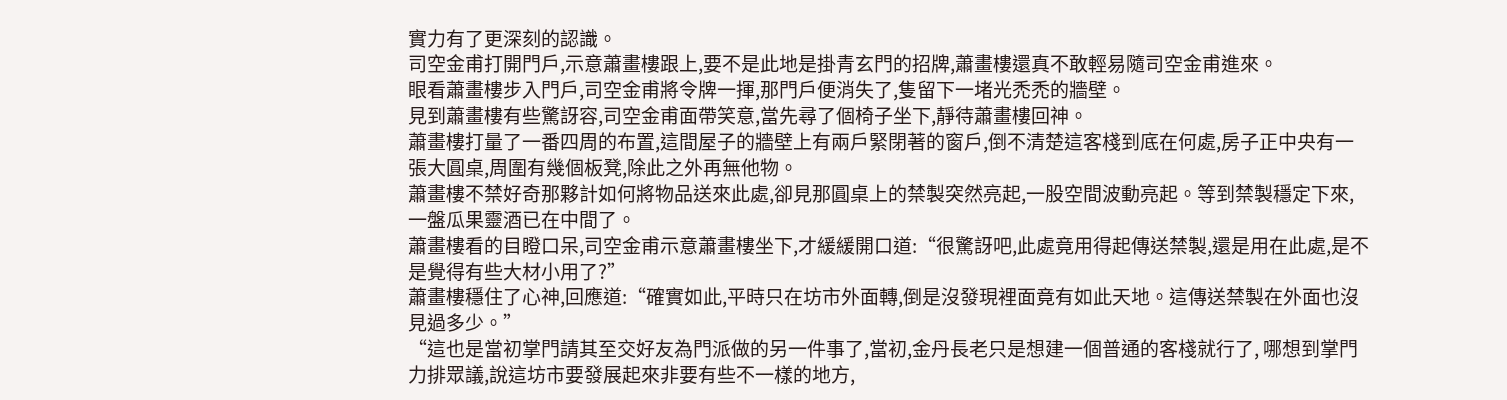實力有了更深刻的認識。
司空金甫打開門戶,示意蕭畫樓跟上,要不是此地是掛青玄門的招牌,蕭畫樓還真不敢輕易隨司空金甫進來。
眼看蕭畫樓步入門戶,司空金甫將令牌一揮,那門戶便消失了,隻留下一堵光禿禿的牆壁。
見到蕭畫樓有些驚訝容,司空金甫面帶笑意,當先尋了個椅子坐下,靜待蕭畫樓回神。
蕭畫樓打量了一番四周的布置,這間屋子的牆壁上有兩戶緊閉著的窗戶,倒不清楚這客棧到底在何處,房子正中央有一張大圓桌,周圍有幾個板凳,除此之外再無他物。
蕭畫樓不禁好奇那夥計如何將物品送來此處,卻見那圓桌上的禁製突然亮起,一股空間波動亮起。等到禁製穩定下來,一盤瓜果靈酒已在中間了。
蕭畫樓看的目瞪口呆,司空金甫示意蕭畫樓坐下,才緩緩開口道:“很驚訝吧,此處竟用得起傳送禁製,還是用在此處,是不是覺得有些大材小用了?”
蕭畫樓穩住了心神,回應道:“確實如此,平時只在坊市外面轉,倒是沒發現裡面竟有如此天地。這傳送禁製在外面也沒見過多少。”
“這也是當初掌門請其至交好友為門派做的另一件事了,當初,金丹長老只是想建一個普通的客棧就行了, 哪想到掌門力排眾議,說這坊市要發展起來非要有些不一樣的地方,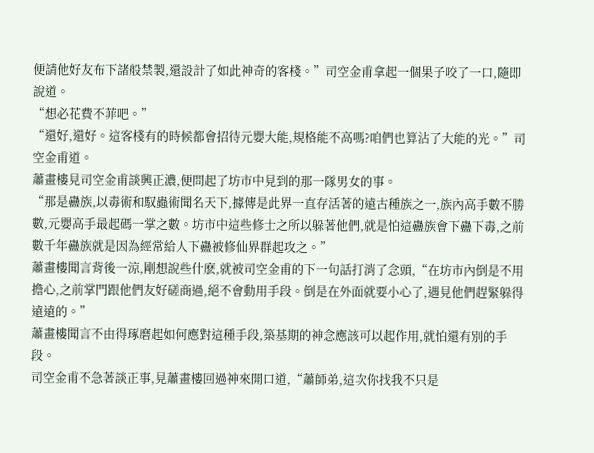便請他好友布下諸般禁製,還設計了如此神奇的客棧。”司空金甫拿起一個果子咬了一口,隨即說道。
“想必花費不菲吧。”
“還好,還好。這客棧有的時候都會招待元嬰大能,規格能不高嗎?咱們也算沾了大能的光。”司空金甫道。
蕭畫樓見司空金甫談興正濃,便問起了坊市中見到的那一隊男女的事。
“那是蠱族,以毒術和馭蟲術聞名天下,據傳是此界一直存活著的遠古種族之一,族內高手數不勝數,元嬰高手最起碼一掌之數。坊市中這些修士之所以躲著他們,就是怕這蠱族會下蠱下毒,之前數千年蠱族就是因為經常給人下蠱被修仙界群起攻之。”
蕭畫樓聞言背後一涼,剛想說些什麽,就被司空金甫的下一句話打消了念頭,“在坊市內倒是不用擔心,之前掌門跟他們友好磋商過,絕不會動用手段。倒是在外面就要小心了,遇見他們趕緊躲得遠遠的。”
蕭畫樓聞言不由得琢磨起如何應對這種手段,築基期的神念應該可以起作用,就怕還有別的手段。
司空金甫不急著談正事,見蕭畫樓回過神來開口道,“蕭師弟,這次你找我不只是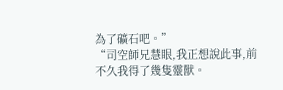為了礦石吧。”
“司空師兄慧眼,我正想說此事,前不久我得了幾隻靈獸。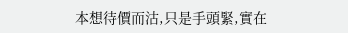本想待價而沽,只是手頭緊,實在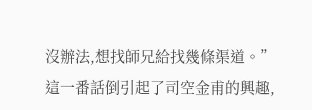沒辦法,想找師兄給找幾條渠道。”
這一番話倒引起了司空金甫的興趣,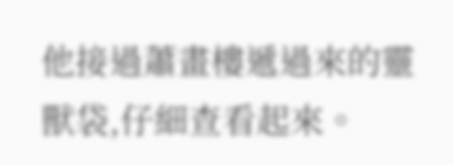他接過蕭畫樓遞過來的靈獸袋,仔細查看起來。